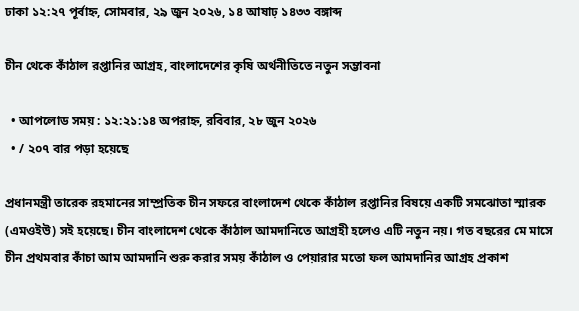ঢাকা ১২:২৭ পূর্বাহ্ন, সোমবার, ২৯ জুন ২০২৬, ১৪ আষাঢ় ১৪৩৩ বঙ্গাব্দ

চীন থেকে কাঁঠাল রপ্তানির আগ্রহ, বাংলাদেশের কৃষি অর্থনীতিতে নতুন সম্ভাবনা

  • আপলোড সময় : ১২:২১:১৪ অপরাহ্ন, রবিবার, ২৮ জুন ২০২৬
  • / ২০৭ বার পড়া হয়েছে

প্রধানমন্ত্রী তারেক রহমানের সাম্প্রতিক চীন সফরে বাংলাদেশ থেকে কাঁঠাল রপ্তানির বিষয়ে একটি সমঝোতা স্মারক (এমওইউ) সই হয়েছে। চীন বাংলাদেশ থেকে কাঁঠাল আমদানিতে আগ্রহী হলেও এটি নতুন নয়। গত বছরের মে মাসে চীন প্রথমবার কাঁচা আম আমদানি শুরু করার সময় কাঁঠাল ও পেয়ারার মতো ফল আমদানির আগ্রহ প্রকাশ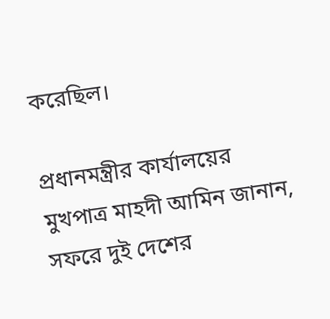করেছিল।

প্রধানমন্ত্রীর কার্যালয়ের মুখপাত্র মাহদী আমিন জানান, সফরে দুই দেশের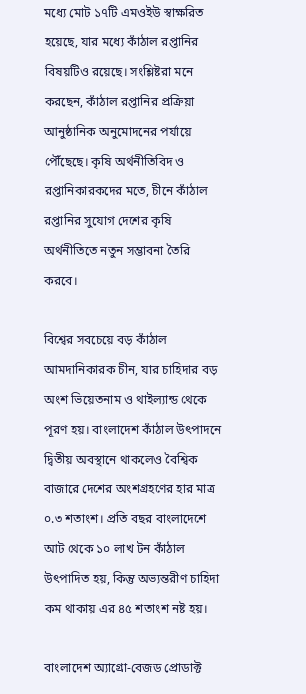মধ্যে মোট ১৭টি এমওইউ স্বাক্ষরিত হয়েছে, যার মধ্যে কাঁঠাল রপ্তানির বিষয়টিও রয়েছে। সংশ্লিষ্টরা মনে করছেন, কাঁঠাল রপ্তানির প্রক্রিয়া আনুষ্ঠানিক অনুমোদনের পর্যায়ে পৌঁছেছে। কৃষি অর্থনীতিবিদ ও রপ্তানিকারকদের মতে, চীনে কাঁঠাল রপ্তানির সুযোগ দেশের কৃষি অর্থনীতিতে নতুন সম্ভাবনা তৈরি করবে।

বিশ্বের সবচেয়ে বড় কাঁঠাল আমদানিকারক চীন, যার চাহিদার বড় অংশ ভিয়েতনাম ও থাইল্যান্ড থেকে পূরণ হয়। বাংলাদেশ কাঁঠাল উৎপাদনে দ্বিতীয় অবস্থানে থাকলেও বৈশ্বিক বাজারে দেশের অংশগ্রহণের হার মাত্র ০.৩ শতাংশ। প্রতি বছর বাংলাদেশে আট থেকে ১০ লাখ টন কাঁঠাল উৎপাদিত হয়, কিন্তু অভ্যন্তরীণ চাহিদা কম থাকায় এর ৪৫ শতাংশ নষ্ট হয়।

বাংলাদেশ অ্যাগ্রো-বেজড প্রোডাক্ট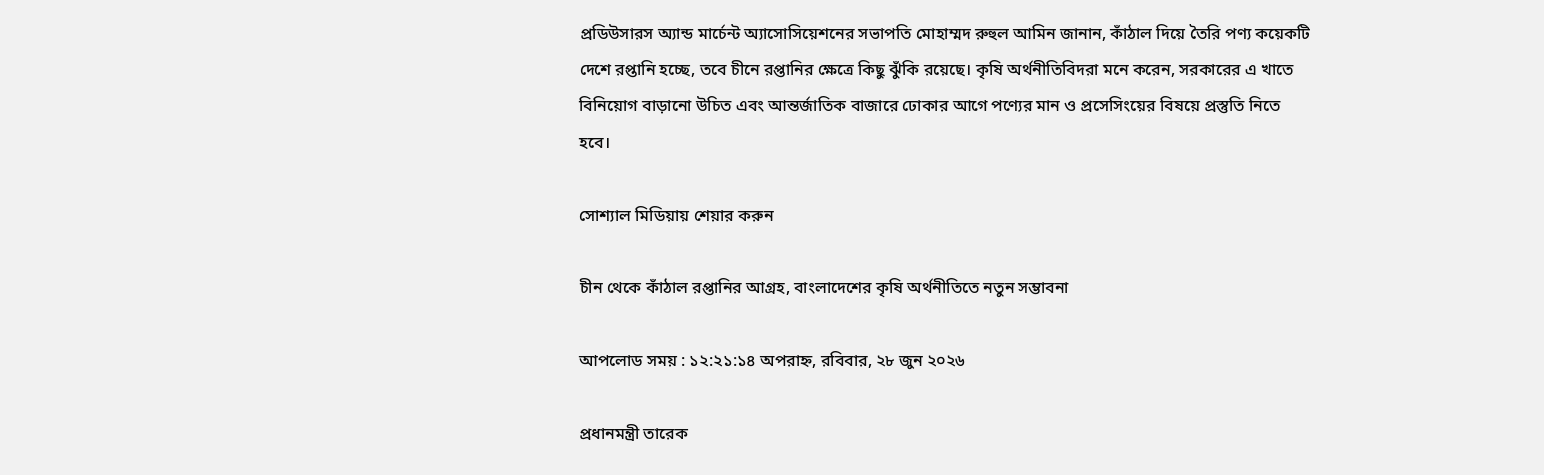প্রডিউসারস অ্যান্ড মার্চেন্ট অ্যাসোসিয়েশনের সভাপতি মোহাম্মদ রুহুল আমিন জানান, কাঁঠাল দিয়ে তৈরি পণ্য কয়েকটি দেশে রপ্তানি হচ্ছে, তবে চীনে রপ্তানির ক্ষেত্রে কিছু ঝুঁকি রয়েছে। কৃষি অর্থনীতিবিদরা মনে করেন, সরকারের এ খাতে বিনিয়োগ বাড়ানো উচিত এবং আন্তর্জাতিক বাজারে ঢোকার আগে পণ্যের মান ও প্রসেসিংয়ের বিষয়ে প্রস্তুতি নিতে হবে।

সোশ্যাল মিডিয়ায় শেয়ার করুন

চীন থেকে কাঁঠাল রপ্তানির আগ্রহ, বাংলাদেশের কৃষি অর্থনীতিতে নতুন সম্ভাবনা

আপলোড সময় : ১২:২১:১৪ অপরাহ্ন, রবিবার, ২৮ জুন ২০২৬

প্রধানমন্ত্রী তারেক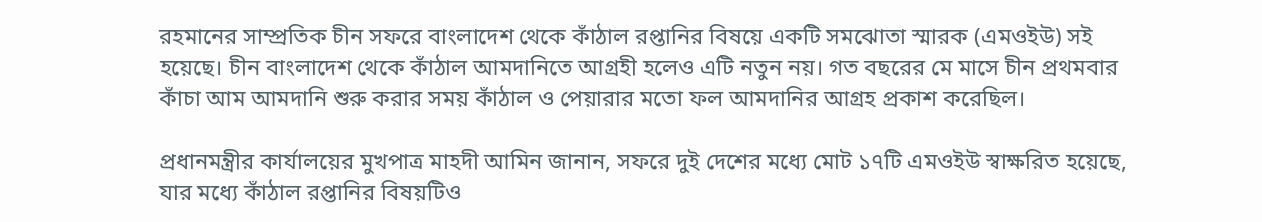রহমানের সাম্প্রতিক চীন সফরে বাংলাদেশ থেকে কাঁঠাল রপ্তানির বিষয়ে একটি সমঝোতা স্মারক (এমওইউ) সই হয়েছে। চীন বাংলাদেশ থেকে কাঁঠাল আমদানিতে আগ্রহী হলেও এটি নতুন নয়। গত বছরের মে মাসে চীন প্রথমবার কাঁচা আম আমদানি শুরু করার সময় কাঁঠাল ও পেয়ারার মতো ফল আমদানির আগ্রহ প্রকাশ করেছিল।

প্রধানমন্ত্রীর কার্যালয়ের মুখপাত্র মাহদী আমিন জানান, সফরে দুই দেশের মধ্যে মোট ১৭টি এমওইউ স্বাক্ষরিত হয়েছে, যার মধ্যে কাঁঠাল রপ্তানির বিষয়টিও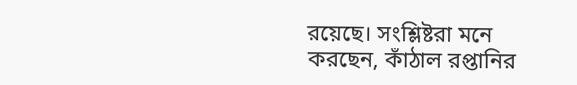রয়েছে। সংশ্লিষ্টরা মনে করছেন, কাঁঠাল রপ্তানির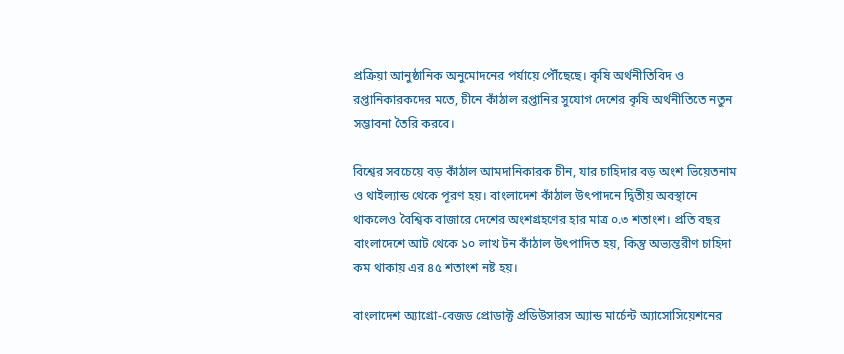প্রক্রিয়া আনুষ্ঠানিক অনুমোদনের পর্যায়ে পৌঁছেছে। কৃষি অর্থনীতিবিদ ও রপ্তানিকারকদের মতে, চীনে কাঁঠাল রপ্তানির সুযোগ দেশের কৃষি অর্থনীতিতে নতুন সম্ভাবনা তৈরি করবে।

বিশ্বের সবচেয়ে বড় কাঁঠাল আমদানিকারক চীন, যার চাহিদার বড় অংশ ভিয়েতনাম ও থাইল্যান্ড থেকে পূরণ হয়। বাংলাদেশ কাঁঠাল উৎপাদনে দ্বিতীয় অবস্থানে থাকলেও বৈশ্বিক বাজারে দেশের অংশগ্রহণের হার মাত্র ০.৩ শতাংশ। প্রতি বছর বাংলাদেশে আট থেকে ১০ লাখ টন কাঁঠাল উৎপাদিত হয়, কিন্তু অভ্যন্তরীণ চাহিদা কম থাকায় এর ৪৫ শতাংশ নষ্ট হয়।

বাংলাদেশ অ্যাগ্রো-বেজড প্রোডাক্ট প্রডিউসারস অ্যান্ড মার্চেন্ট অ্যাসোসিয়েশনের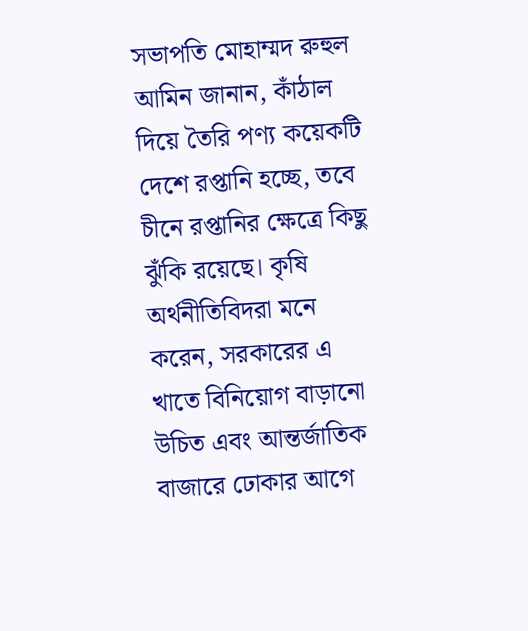সভাপতি মোহাম্মদ রুহুল আমিন জানান, কাঁঠাল দিয়ে তৈরি পণ্য কয়েকটি দেশে রপ্তানি হচ্ছে, তবে চীনে রপ্তানির ক্ষেত্রে কিছু ঝুঁকি রয়েছে। কৃষি অর্থনীতিবিদরা মনে করেন, সরকারের এ খাতে বিনিয়োগ বাড়ানো উচিত এবং আন্তর্জাতিক বাজারে ঢোকার আগে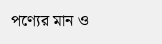পণ্যের মান ও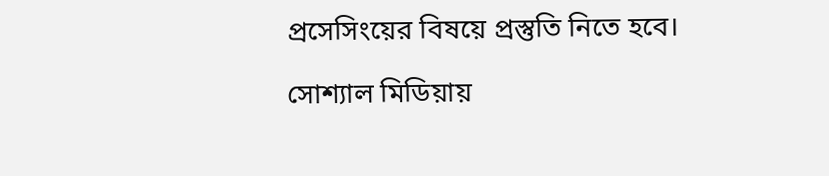প্রসেসিংয়ের বিষয়ে প্রস্তুতি নিতে হবে।

সোশ্যাল মিডিয়ায়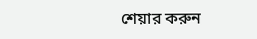শেয়ার করুন